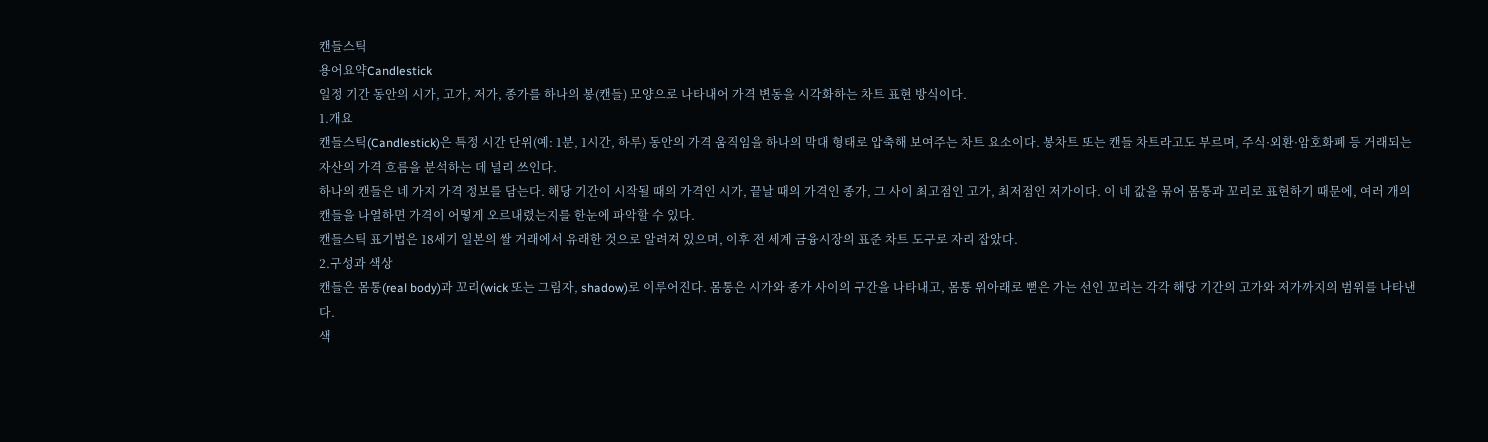캔들스틱
용어요약Candlestick
일정 기간 동안의 시가, 고가, 저가, 종가를 하나의 봉(캔들) 모양으로 나타내어 가격 변동을 시각화하는 차트 표현 방식이다.
1.개요
캔들스틱(Candlestick)은 특정 시간 단위(예: 1분, 1시간, 하루) 동안의 가격 움직임을 하나의 막대 형태로 압축해 보여주는 차트 요소이다. 봉차트 또는 캔들 차트라고도 부르며, 주식·외환·암호화폐 등 거래되는 자산의 가격 흐름을 분석하는 데 널리 쓰인다.
하나의 캔들은 네 가지 가격 정보를 담는다. 해당 기간이 시작될 때의 가격인 시가, 끝날 때의 가격인 종가, 그 사이 최고점인 고가, 최저점인 저가이다. 이 네 값을 묶어 몸통과 꼬리로 표현하기 때문에, 여러 개의 캔들을 나열하면 가격이 어떻게 오르내렸는지를 한눈에 파악할 수 있다.
캔들스틱 표기법은 18세기 일본의 쌀 거래에서 유래한 것으로 알려져 있으며, 이후 전 세계 금융시장의 표준 차트 도구로 자리 잡았다.
2.구성과 색상
캔들은 몸통(real body)과 꼬리(wick 또는 그림자, shadow)로 이루어진다. 몸통은 시가와 종가 사이의 구간을 나타내고, 몸통 위아래로 뻗은 가는 선인 꼬리는 각각 해당 기간의 고가와 저가까지의 범위를 나타낸다.
색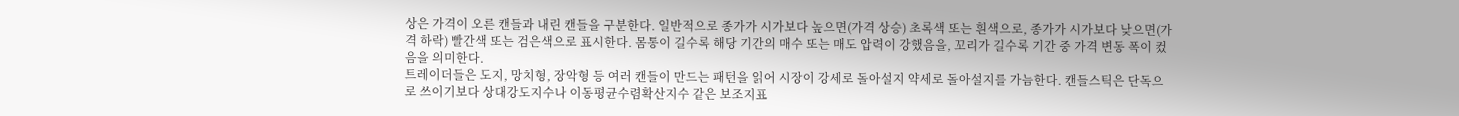상은 가격이 오른 캔들과 내린 캔들을 구분한다. 일반적으로 종가가 시가보다 높으면(가격 상승) 초록색 또는 흰색으로, 종가가 시가보다 낮으면(가격 하락) 빨간색 또는 검은색으로 표시한다. 몸통이 길수록 해당 기간의 매수 또는 매도 압력이 강했음을, 꼬리가 길수록 기간 중 가격 변동 폭이 컸음을 의미한다.
트레이더들은 도지, 망치형, 장악형 등 여러 캔들이 만드는 패턴을 읽어 시장이 강세로 돌아설지 약세로 돌아설지를 가늠한다. 캔들스틱은 단독으로 쓰이기보다 상대강도지수나 이동평균수렴확산지수 같은 보조지표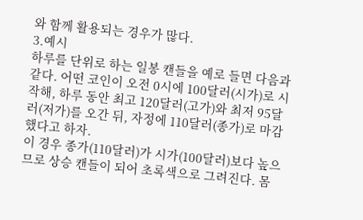와 함께 활용되는 경우가 많다.
3.예시
하루를 단위로 하는 일봉 캔들을 예로 들면 다음과 같다. 어떤 코인이 오전 0시에 100달러(시가)로 시작해, 하루 동안 최고 120달러(고가)와 최저 95달러(저가)를 오간 뒤, 자정에 110달러(종가)로 마감했다고 하자.
이 경우 종가(110달러)가 시가(100달러)보다 높으므로 상승 캔들이 되어 초록색으로 그려진다. 몸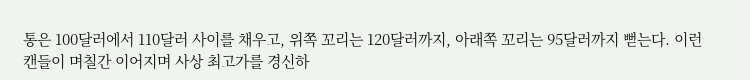통은 100달러에서 110달러 사이를 채우고, 위쪽 꼬리는 120달러까지, 아래쪽 꼬리는 95달러까지 뻗는다. 이런 캔들이 며칠간 이어지며 사상 최고가를 경신하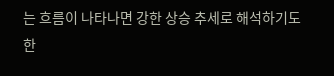는 흐름이 나타나면 강한 상승 추세로 해석하기도 한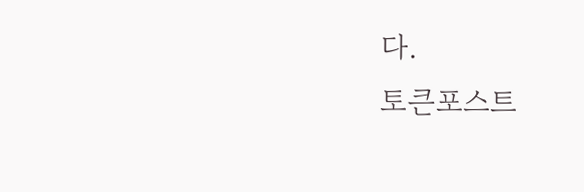다.
토큰포스트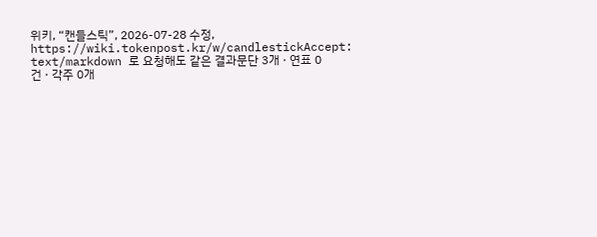위키, “캔들스틱”, 2026-07-28 수정, https://wiki.tokenpost.kr/w/candlestickAccept: text/markdown 로 요청해도 같은 결과문단 3개 · 연표 0건 · 각주 0개